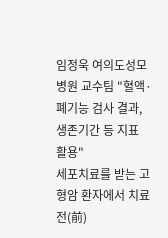임정욱 여의도성모병원 교수팀 "혈액·폐기능 검사 결과, 생존기간 등 지표 활용"
세포치료를 받는 고형암 환자에서 치료 전(前)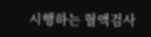시행하는 혈액검사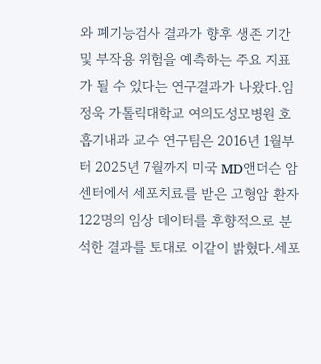와 폐기능검사 결과가 향후 생존 기간 및 부작용 위험을 예측하는 주요 지표가 될 수 있다는 연구결과가 나왔다.임정욱 가톨릭대학교 여의도성모병원 호흡기내과 교수 연구팀은 2016년 1월부터 2025년 7월까지 미국 MD앤더슨 암센터에서 세포치료를 받은 고형암 환자 122명의 임상 데이터를 후향적으로 분석한 결과를 토대로 이같이 밝혔다.세포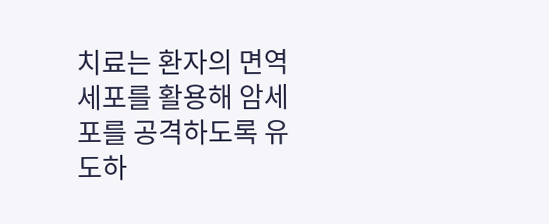치료는 환자의 면역세포를 활용해 암세포를 공격하도록 유도하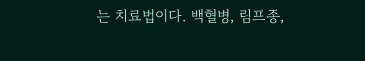는 치료법이다. 백혈병, 림프종,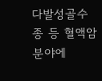다발성골수종 등 혈액암 분야에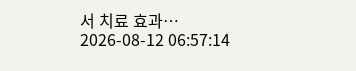서 치료 효과…
2026-08-12 06:57:14